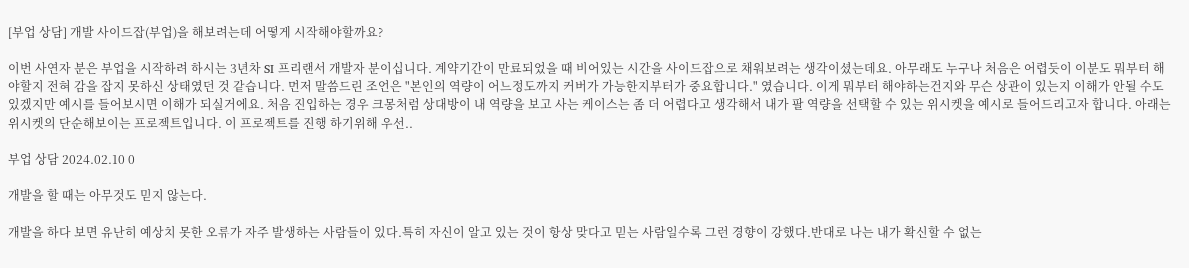[부업 상담] 개발 사이드잡(부업)을 해보려는데 어떻게 시작해야할까요?

이번 사연자 분은 부업을 시작하려 하시는 3년차 SI 프리랜서 개발자 분이십니다. 계약기간이 만료되었을 때 비어있는 시간을 사이드잡으로 채워보려는 생각이셨는데요. 아무래도 누구나 처음은 어렵듯이 이분도 뭐부터 해야할지 전혀 감을 잡지 못하신 상태였던 것 같습니다. 먼저 말씀드린 조언은 "본인의 역량이 어느정도까지 커버가 가능한지부터가 중요합니다." 였습니다. 이게 뭐부터 해야하는건지와 무슨 상관이 있는지 이해가 안될 수도 있겠지만 예시를 들어보시면 이해가 되실거에요. 처음 진입하는 경우 크몽처럼 상대방이 내 역량을 보고 사는 케이스는 좀 더 어렵다고 생각해서 내가 팔 역량을 선택할 수 있는 위시켓을 예시로 들어드리고자 합니다. 아래는 위시켓의 단순해보이는 프로젝트입니다. 이 프로젝트를 진행 하기위해 우선..

부업 상담 2024.02.10 0

개발을 할 때는 아무것도 믿지 않는다.

개발을 하다 보면 유난히 예상치 못한 오류가 자주 발생하는 사람들이 있다.특히 자신이 알고 있는 것이 항상 맞다고 믿는 사람일수록 그런 경향이 강했다.반대로 나는 내가 확신할 수 없는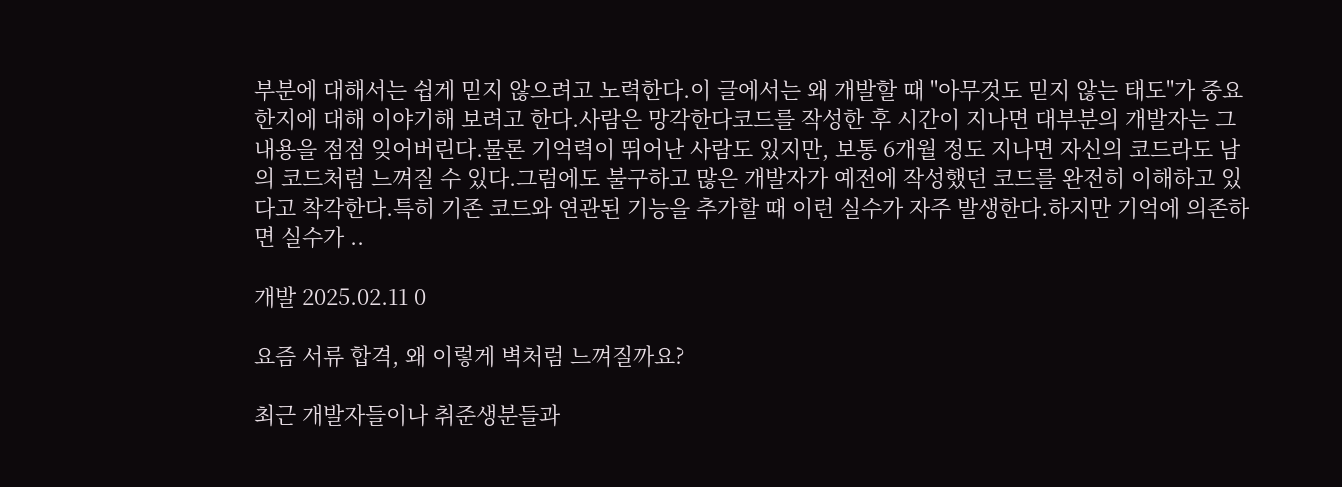부분에 대해서는 쉽게 믿지 않으려고 노력한다.이 글에서는 왜 개발할 때 "아무것도 믿지 않는 태도"가 중요한지에 대해 이야기해 보려고 한다.사람은 망각한다코드를 작성한 후 시간이 지나면 대부분의 개발자는 그 내용을 점점 잊어버린다.물론 기억력이 뛰어난 사람도 있지만, 보통 6개월 정도 지나면 자신의 코드라도 남의 코드처럼 느껴질 수 있다.그럼에도 불구하고 많은 개발자가 예전에 작성했던 코드를 완전히 이해하고 있다고 착각한다.특히 기존 코드와 연관된 기능을 추가할 때 이런 실수가 자주 발생한다.하지만 기억에 의존하면 실수가 ..

개발 2025.02.11 0

요즘 서류 합격, 왜 이렇게 벽처럼 느껴질까요?

최근 개발자들이나 취준생분들과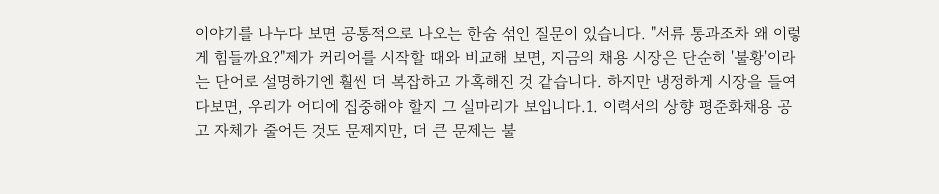이야기를 나누다 보면 공통적으로 나오는 한숨 섞인 질문이 있습니다. "서류 통과조차 왜 이렇게 힘들까요?"제가 커리어를 시작할 때와 비교해 보면, 지금의 채용 시장은 단순히 '불황'이라는 단어로 설명하기엔 훨씬 더 복잡하고 가혹해진 것 같습니다. 하지만 냉정하게 시장을 들여다보면, 우리가 어디에 집중해야 할지 그 실마리가 보입니다.1. 이력서의 상향 평준화채용 공고 자체가 줄어든 것도 문제지만, 더 큰 문제는 불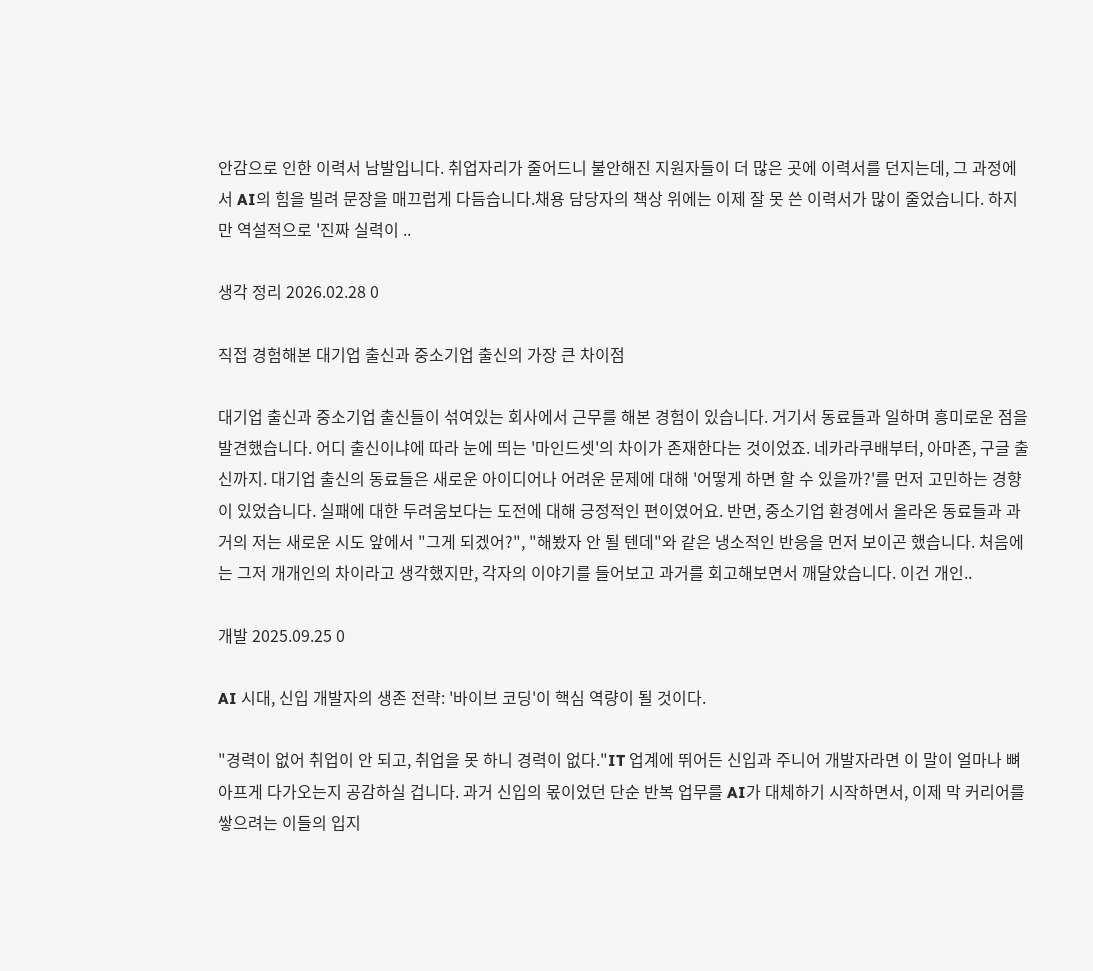안감으로 인한 이력서 남발입니다. 취업자리가 줄어드니 불안해진 지원자들이 더 많은 곳에 이력서를 던지는데, 그 과정에서 AI의 힘을 빌려 문장을 매끄럽게 다듬습니다.채용 담당자의 책상 위에는 이제 잘 못 쓴 이력서가 많이 줄었습니다. 하지만 역설적으로 '진짜 실력이 ..

생각 정리 2026.02.28 0

직접 경험해본 대기업 출신과 중소기업 출신의 가장 큰 차이점

대기업 출신과 중소기업 출신들이 섞여있는 회사에서 근무를 해본 경험이 있습니다. 거기서 동료들과 일하며 흥미로운 점을 발견했습니다. 어디 출신이냐에 따라 눈에 띄는 '마인드셋'의 차이가 존재한다는 것이었죠. 네카라쿠배부터, 아마존, 구글 출신까지. 대기업 출신의 동료들은 새로운 아이디어나 어려운 문제에 대해 '어떻게 하면 할 수 있을까?'를 먼저 고민하는 경향이 있었습니다. 실패에 대한 두려움보다는 도전에 대해 긍정적인 편이였어요. 반면, 중소기업 환경에서 올라온 동료들과 과거의 저는 새로운 시도 앞에서 "그게 되겠어?", "해봤자 안 될 텐데"와 같은 냉소적인 반응을 먼저 보이곤 했습니다. 처음에는 그저 개개인의 차이라고 생각했지만, 각자의 이야기를 들어보고 과거를 회고해보면서 깨달았습니다. 이건 개인..

개발 2025.09.25 0

AI 시대, 신입 개발자의 생존 전략: '바이브 코딩'이 핵심 역량이 될 것이다.

"경력이 없어 취업이 안 되고, 취업을 못 하니 경력이 없다."IT 업계에 뛰어든 신입과 주니어 개발자라면 이 말이 얼마나 뼈아프게 다가오는지 공감하실 겁니다. 과거 신입의 몫이었던 단순 반복 업무를 AI가 대체하기 시작하면서, 이제 막 커리어를 쌓으려는 이들의 입지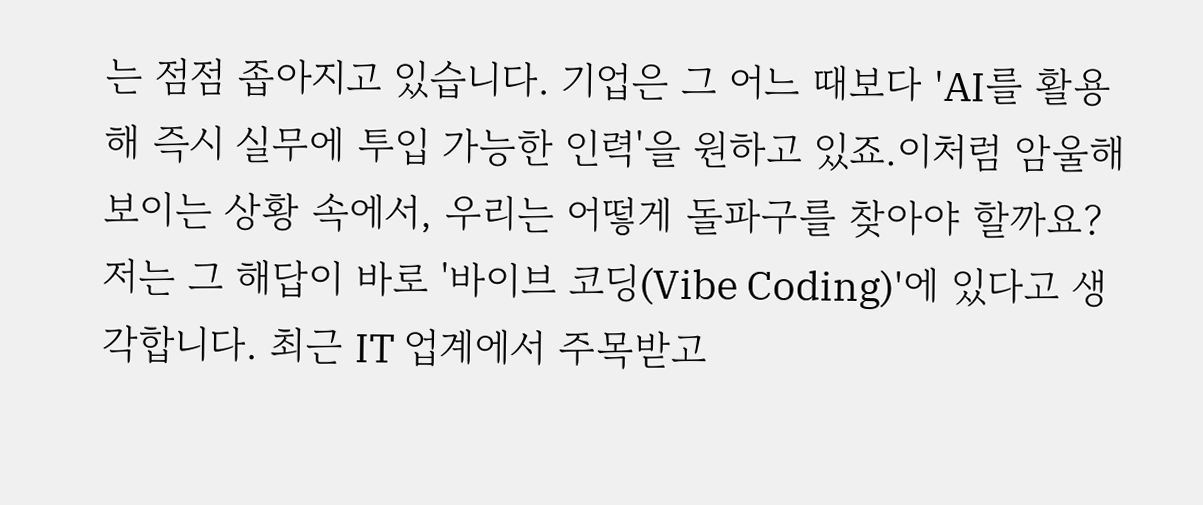는 점점 좁아지고 있습니다. 기업은 그 어느 때보다 'AI를 활용해 즉시 실무에 투입 가능한 인력'을 원하고 있죠.이처럼 암울해 보이는 상황 속에서, 우리는 어떻게 돌파구를 찾아야 할까요?저는 그 해답이 바로 '바이브 코딩(Vibe Coding)'에 있다고 생각합니다. 최근 IT 업계에서 주목받고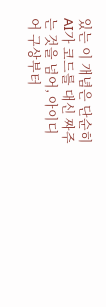있는 이 개념은 단순히 AI가 코드를 대신 짜주는 것을 넘어, 아이디어 구상부터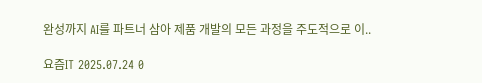완성까지 AI를 파트너 삼아 제품 개발의 모든 과정을 주도적으로 이..

요즘IT 2025.07.24 0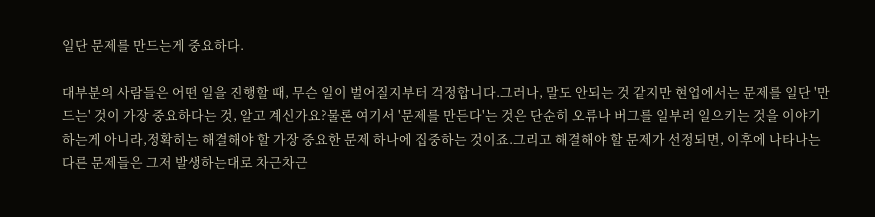일단 문제를 만드는게 중요하다.

대부분의 사람들은 어떤 일을 진행할 때, 무슨 일이 벌어질지부터 걱정합니다.그러나, 말도 안되는 것 같지만 현업에서는 문제를 일단 '만드는' 것이 가장 중요하다는 것, 알고 계신가요?물론 여기서 '문제를 만든다'는 것은 단순히 오류나 버그를 일부러 일으키는 것을 이야기 하는게 아니라,정확히는 해결해야 할 가장 중요한 문제 하나에 집중하는 것이죠.그리고 해결해야 할 문제가 선정되면, 이후에 나타나는 다른 문제들은 그저 발생하는대로 차근차근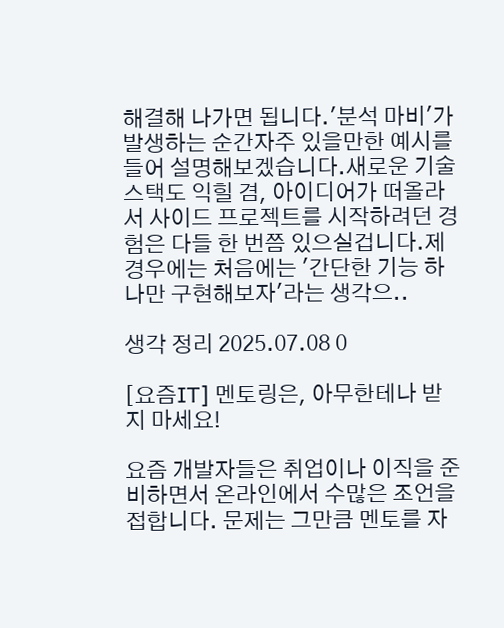해결해 나가면 됩니다.'분석 마비'가 발생하는 순간자주 있을만한 예시를 들어 설명해보겠습니다.새로운 기술 스택도 익힐 겸, 아이디어가 떠올라서 사이드 프로젝트를 시작하려던 경험은 다들 한 번쯤 있으실겁니다.제 경우에는 처음에는 '간단한 기능 하나만 구현해보자'라는 생각으..

생각 정리 2025.07.08 0

[요즘IT] 멘토링은, 아무한테나 받지 마세요!

요즘 개발자들은 취업이나 이직을 준비하면서 온라인에서 수많은 조언을 접합니다. 문제는 그만큼 멘토를 자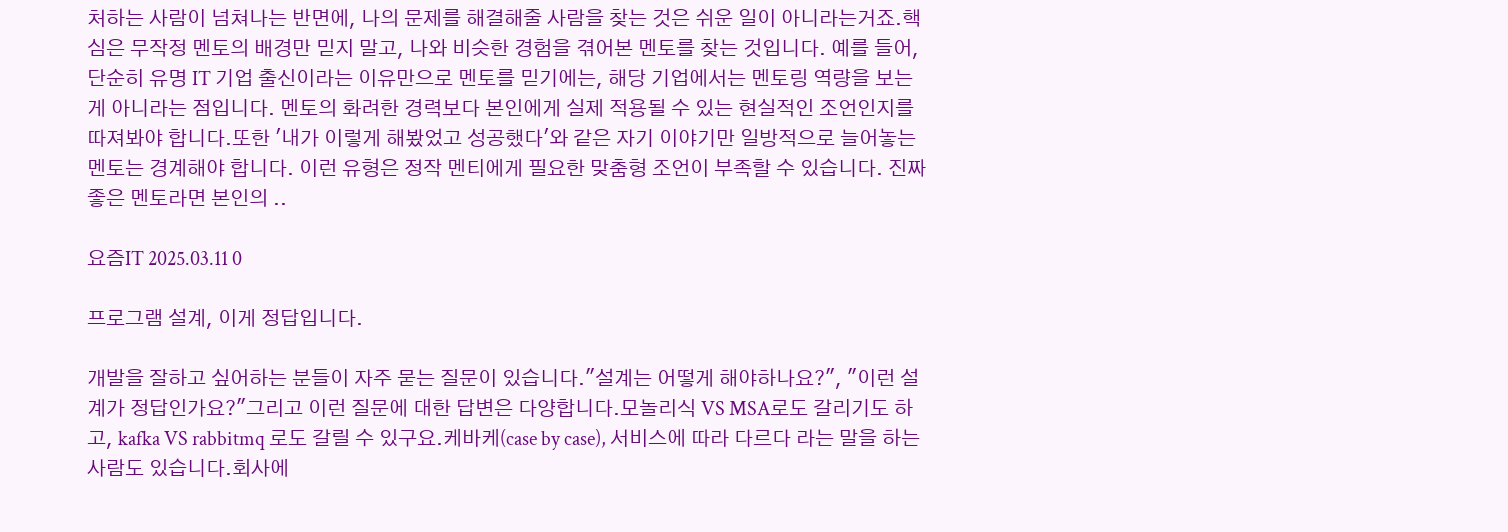처하는 사람이 넘쳐나는 반면에, 나의 문제를 해결해줄 사람을 찾는 것은 쉬운 일이 아니라는거죠.핵심은 무작정 멘토의 배경만 믿지 말고, 나와 비슷한 경험을 겪어본 멘토를 찾는 것입니다. 예를 들어, 단순히 유명 IT 기업 출신이라는 이유만으로 멘토를 믿기에는, 해당 기업에서는 멘토링 역량을 보는게 아니라는 점입니다. 멘토의 화려한 경력보다 본인에게 실제 적용될 수 있는 현실적인 조언인지를 따져봐야 합니다.또한 '내가 이렇게 해봤었고 성공했다'와 같은 자기 이야기만 일방적으로 늘어놓는 멘토는 경계해야 합니다. 이런 유형은 정작 멘티에게 필요한 맞춤형 조언이 부족할 수 있습니다. 진짜 좋은 멘토라면 본인의 ..

요즘IT 2025.03.11 0

프로그램 설계, 이게 정답입니다.

개발을 잘하고 싶어하는 분들이 자주 묻는 질문이 있습니다."설계는 어떻게 해야하나요?", "이런 설계가 정답인가요?"그리고 이런 질문에 대한 답변은 다양합니다.모놀리식 VS MSA로도 갈리기도 하고, kafka VS rabbitmq 로도 갈릴 수 있구요.케바케(case by case), 서비스에 따라 다르다 라는 말을 하는 사람도 있습니다.회사에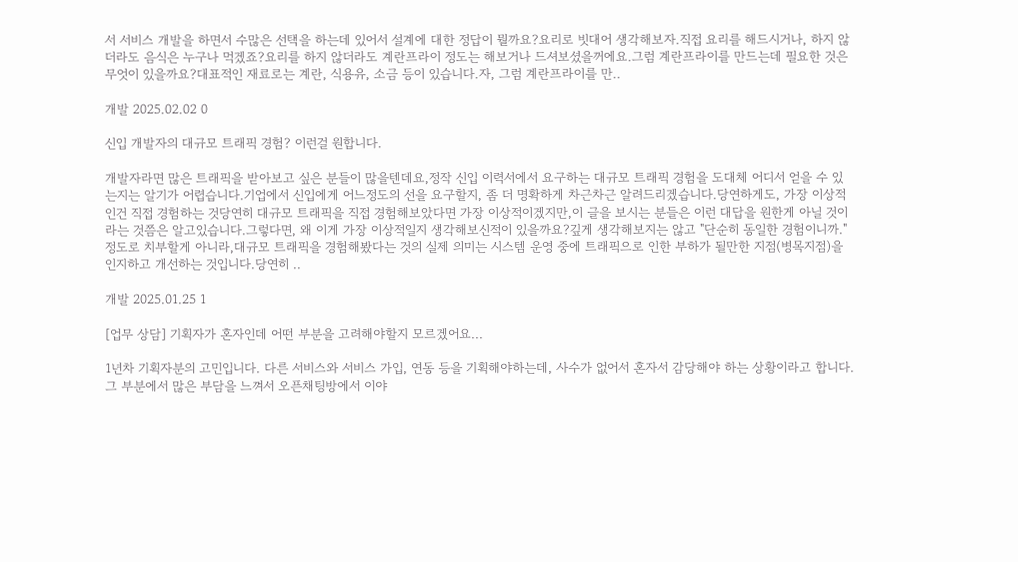서 서비스 개발을 하면서 수많은 선택을 하는데 있어서 설계에 대한 정답이 뭘까요?요리로 빗대어 생각해보자.직접 요리를 해드시거나, 하지 않더라도 음식은 누구나 먹겠죠?요리를 하지 않더라도 계란프라이 정도는 해보거나 드셔보셨을꺼에요.그럼 계란프라이를 만드는데 필요한 것은 무엇이 있을까요?대표적인 재료로는 계란, 식용유, 소금 등이 있습니다.자, 그럼 계란프라이를 만..

개발 2025.02.02 0

신입 개발자의 대규모 트래픽 경험? 이런걸 원합니다.

개발자라면 많은 트래픽을 받아보고 싶은 분들이 많을텐데요,정작 신입 이력서에서 요구하는 대규모 트래픽 경험을 도대체 어디서 얻을 수 있는지는 알기가 어렵습니다.기업에서 신입에게 어느정도의 선을 요구할지, 좀 더 명확하게 차근차근 알려드리겠습니다.당연하게도, 가장 이상적인건 직접 경험하는 것당연히 대규모 트래픽을 직접 경험해보았다면 가장 이상적이겠지만,이 글을 보시는 분들은 이런 대답을 원한게 아닐 것이라는 것쯤은 알고있습니다.그렇다면, 왜 이게 가장 이상적일지 생각해보신적이 있을까요?깊게 생각해보지는 않고 "단순히 동일한 경험이니까." 정도로 치부할게 아니라,대규모 트래픽을 경험해봤다는 것의 실제 의미는 시스템 운영 중에 트래픽으로 인한 부하가 될만한 지점(병목지점)을 인지하고 개선하는 것입니다.당연히 ..

개발 2025.01.25 1

[업무 상담] 기획자가 혼자인데 어떤 부분을 고려해야할지 모르겠어요...

1년차 기획자분의 고민입니다. 다른 서비스와 서비스 가입, 연동 등을 기획해야하는데, 사수가 없어서 혼자서 감당해야 하는 상황이라고 합니다. 그 부분에서 많은 부담을 느껴서 오픈채팅방에서 이야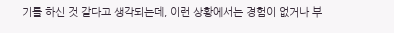기를 하신 것 같다고 생각되는데, 이런 상황에서는 경험이 없거나 부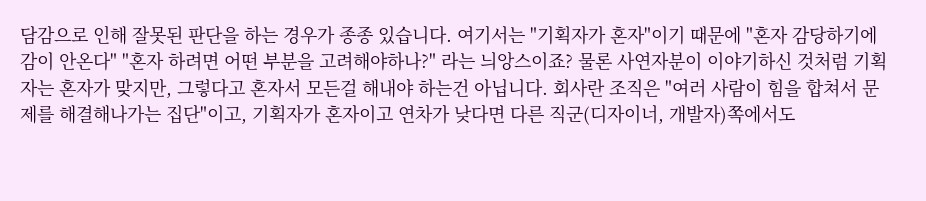담감으로 인해 잘못된 판단을 하는 경우가 종종 있습니다. 여기서는 "기획자가 혼자"이기 때문에 "혼자 감당하기에 감이 안온다" "혼자 하려면 어떤 부분을 고려해야하나?" 라는 늬앙스이죠? 물론 사연자분이 이야기하신 것처럼 기획자는 혼자가 맞지만, 그렇다고 혼자서 모든걸 해내야 하는건 아닙니다. 회사란 조직은 "여러 사람이 힘을 합쳐서 문제를 해결해나가는 집단"이고, 기획자가 혼자이고 연차가 낮다면 다른 직군(디자이너, 개발자)쪽에서도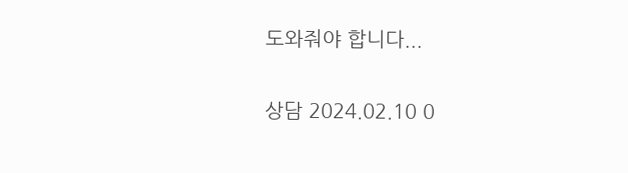도와줘야 합니다...

상담 2024.02.10 0